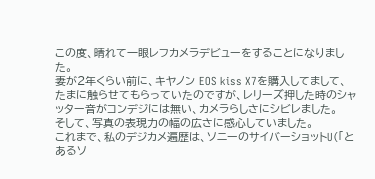この度、晴れて一眼レフカメラデビューをすることになりました。
妻が2年くらい前に、キヤノン EOS kiss X7を購入してまして、たまに触らせてもらっていたのですが、レリーズ押した時のシャッター音がコンデジには無い、カメラらしさにシビレました。
そして、写真の表現力の幅の広さに感心していました。
これまで、私のデジカメ遍歴は、ソニーのサイバーショットU(「とあるソ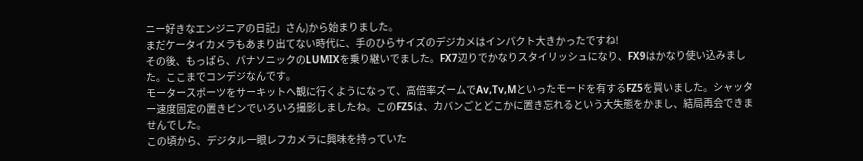ニー好きなエンジニアの日記」さん)から始まりました。
まだケータイカメラもあまり出てない時代に、手のひらサイズのデジカメはインパクト大きかったですね!
その後、もっぱら、パナソニックのLUMIXを乗り継いでました。FX7辺りでかなりスタイリッシュになり、FX9はかなり使い込みました。ここまでコンデジなんです。
モータースポーツをサーキットへ観に行くようになって、高倍率ズームでAv,Tv,Mといったモードを有するFZ5を買いました。シャッター速度固定の置きピンでいろいろ撮影しましたね。このFZ5は、カバンごとどこかに置き忘れるという大失態をかまし、結局再会できませんでした。
この頃から、デジタル一眼レフカメラに興味を持っていた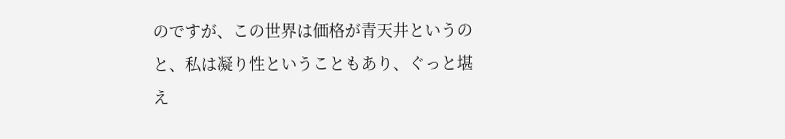のですが、この世界は価格が青天井というのと、私は凝り性ということもあり、ぐっと堪え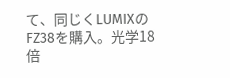て、同じくLUMIXのFZ38を購入。光学18倍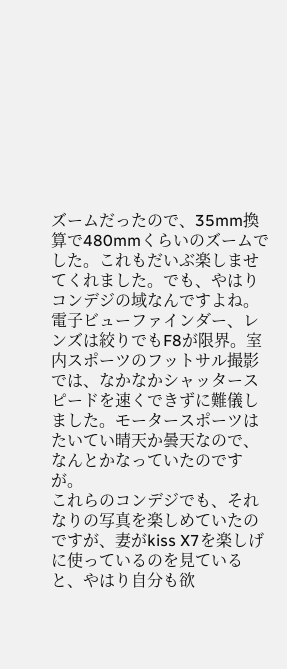ズームだったので、35mm換算で480mmくらいのズームでした。これもだいぶ楽しませてくれました。でも、やはりコンデジの域なんですよね。電子ビューファインダー、レンズは絞りでもF8が限界。室内スポーツのフットサル撮影では、なかなかシャッタースピードを速くできずに難儀しました。モータースポーツはたいてい晴天か曇天なので、なんとかなっていたのですが。
これらのコンデジでも、それなりの写真を楽しめていたのですが、妻がkiss X7を楽しげに使っているのを見ていると、やはり自分も欲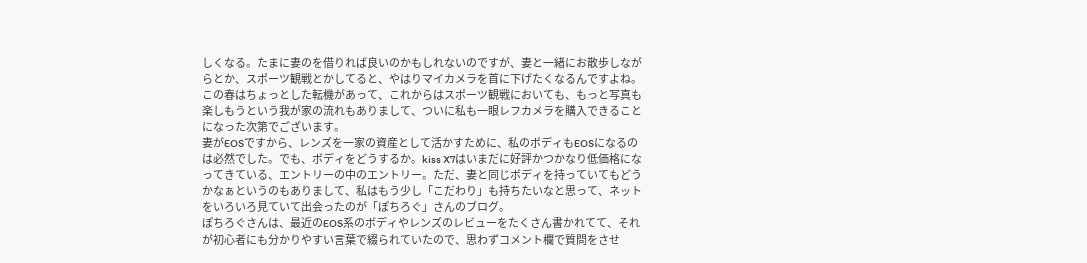しくなる。たまに妻のを借りれば良いのかもしれないのですが、妻と一緒にお散歩しながらとか、スポーツ観戦とかしてると、やはりマイカメラを首に下げたくなるんですよね。
この春はちょっとした転機があって、これからはスポーツ観戦においても、もっと写真も楽しもうという我が家の流れもありまして、ついに私も一眼レフカメラを購入できることになった次第でございます。
妻がEOSですから、レンズを一家の資産として活かすために、私のボディもEOSになるのは必然でした。でも、ボディをどうするか。kiss X7はいまだに好評かつかなり低価格になってきている、エントリーの中のエントリー。ただ、妻と同じボディを持っていてもどうかなぁというのもありまして、私はもう少し「こだわり」も持ちたいなと思って、ネットをいろいろ見ていて出会ったのが「ぽちろぐ」さんのブログ。
ぽちろぐさんは、最近のEOS系のボディやレンズのレビューをたくさん書かれてて、それが初心者にも分かりやすい言葉で綴られていたので、思わずコメント欄で質問をさせ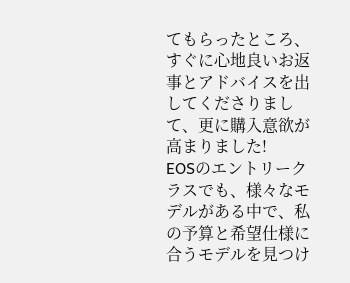てもらったところ、すぐに心地良いお返事とアドバイスを出してくださりまして、更に購入意欲が高まりました!
EOSのエントリークラスでも、様々なモデルがある中で、私の予算と希望仕様に合うモデルを見つけ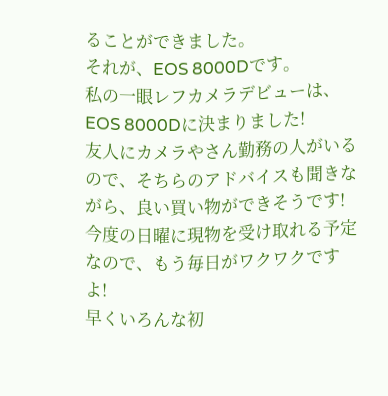ることができました。
それが、EOS 8000Dです。
私の一眼レフカメラデビューは、EOS 8000Dに決まりました!
友人にカメラやさん勤務の人がいるので、そちらのアドバイスも聞きながら、良い買い物ができそうです!
今度の日曜に現物を受け取れる予定なので、もう毎日がワクワクですよ!
早くいろんな初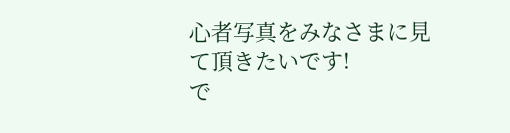心者写真をみなさまに見て頂きたいです!
で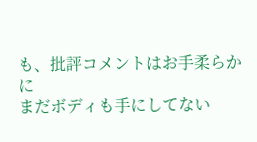も、批評コメントはお手柔らかに
まだボディも手にしてない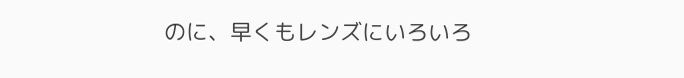のに、早くもレンズにいろいろ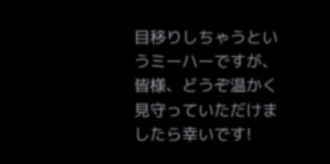目移りしちゃうというミーハーですが、皆様、どうぞ温かく見守っていただけましたら幸いです!